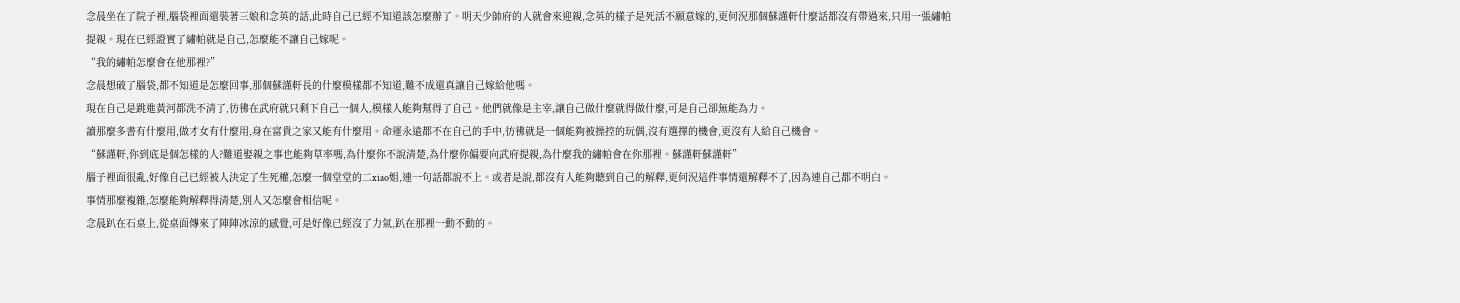念晨坐在了院子裡,腦袋裡面還裝著三娘和念英的話,此時自己已經不知道該怎麼辦了。明天少帥府的人就會來迎親,念英的樣子是死活不願意嫁的,更何況那個蘇謹軒什麼話都沒有帶過來,只用一張繡帕提親。現在已經證實了繡帕就是自己,怎麼能不讓自己嫁呢。
“我的繡帕怎麼會在他那裡?”
念晨想破了腦袋,都不知道是怎麼回事,那個蘇謹軒長的什麼模樣都不知道,難不成還真讓自己嫁給他嗎。
現在自己是跳進黃河都洗不清了,彷彿在武府就只剩下自己一個人,模樣人能夠幫得了自己。他們就像是主宰,讓自己做什麼就得做什麼,可是自己卻無能為力。
讀那麼多書有什麼用,做才女有什麼用,身在富貴之家又能有什麼用。命運永遠都不在自己的手中,彷彿就是一個能夠被操控的玩偶,沒有選擇的機會,更沒有人給自己機會。
“蘇謹軒,你到底是個怎樣的人?難道娶親之事也能夠草率嗎,為什麼你不說清楚,為什麼你偏要向武府提親,為什麼我的繡帕會在你那裡。蘇謹軒蘇謹軒”
腦子裡面很亂,好像自己已經被人決定了生死權,怎麼一個堂堂的二xiao姐,連一句話都說不上。或者是說,都沒有人能夠聽到自己的解釋,更何況這件事情還解釋不了,因為連自己都不明白。
事情那麼複雜,怎麼能夠解釋得清楚,別人又怎麼會相信呢。
念晨趴在石桌上,從桌面傳來了陣陣冰涼的感覺,可是好像已經沒了力氣,趴在那裡一動不動的。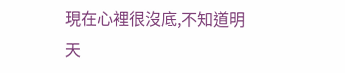現在心裡很沒底,不知道明天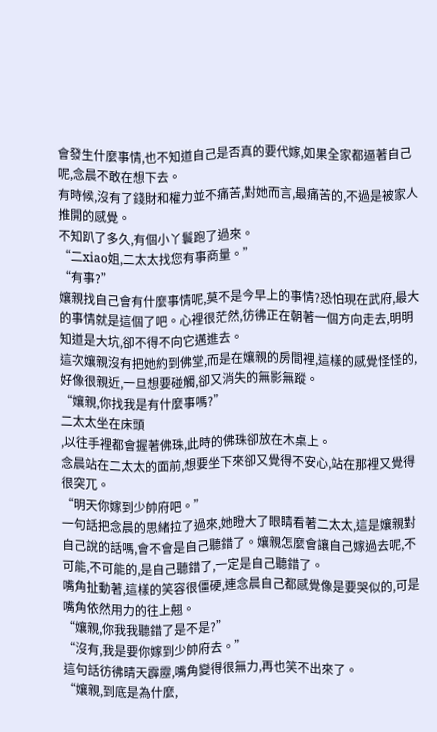會發生什麼事情,也不知道自己是否真的要代嫁,如果全家都逼著自己呢,念晨不敢在想下去。
有時候,沒有了錢財和權力並不痛苦,對她而言,最痛苦的,不過是被家人推開的感覺。
不知趴了多久,有個小丫鬟跑了過來。
“二xiao姐,二太太找您有事商量。”
“有事?”
孃親找自己會有什麼事情呢,莫不是今早上的事情?恐怕現在武府,最大的事情就是這個了吧。心裡很茫然,彷彿正在朝著一個方向走去,明明知道是大坑,卻不得不向它邁進去。
這次孃親沒有把她約到佛堂,而是在孃親的房間裡,這樣的感覺怪怪的,好像很親近,一旦想要碰觸,卻又消失的無影無蹤。
“孃親,你找我是有什麼事嗎?”
二太太坐在床頭
,以往手裡都會握著佛珠,此時的佛珠卻放在木桌上。
念晨站在二太太的面前,想要坐下來卻又覺得不安心,站在那裡又覺得很突兀。
“明天你嫁到少帥府吧。”
一句話把念晨的思緒拉了過來,她瞪大了眼睛看著二太太,這是孃親對自己說的話嗎,會不會是自己聽錯了。孃親怎麼會讓自己嫁過去呢,不可能,不可能的,是自己聽錯了,一定是自己聽錯了。
嘴角扯動著,這樣的笑容很僵硬,連念晨自己都感覺像是要哭似的,可是嘴角依然用力的往上翹。
“孃親,你我我聽錯了是不是?”
“沒有,我是要你嫁到少帥府去。”
這句話彷彿晴天霹靂,嘴角變得很無力,再也笑不出來了。
“孃親,到底是為什麼,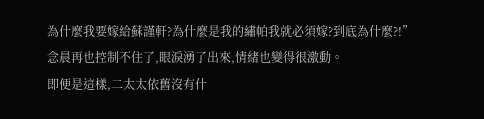為什麼我要嫁給蘇謹軒?為什麼是我的繡帕我就必須嫁?到底為什麼?!”
念晨再也控制不住了,眼淚湧了出來,情緒也變得很激動。
即便是這樣,二太太依舊沒有什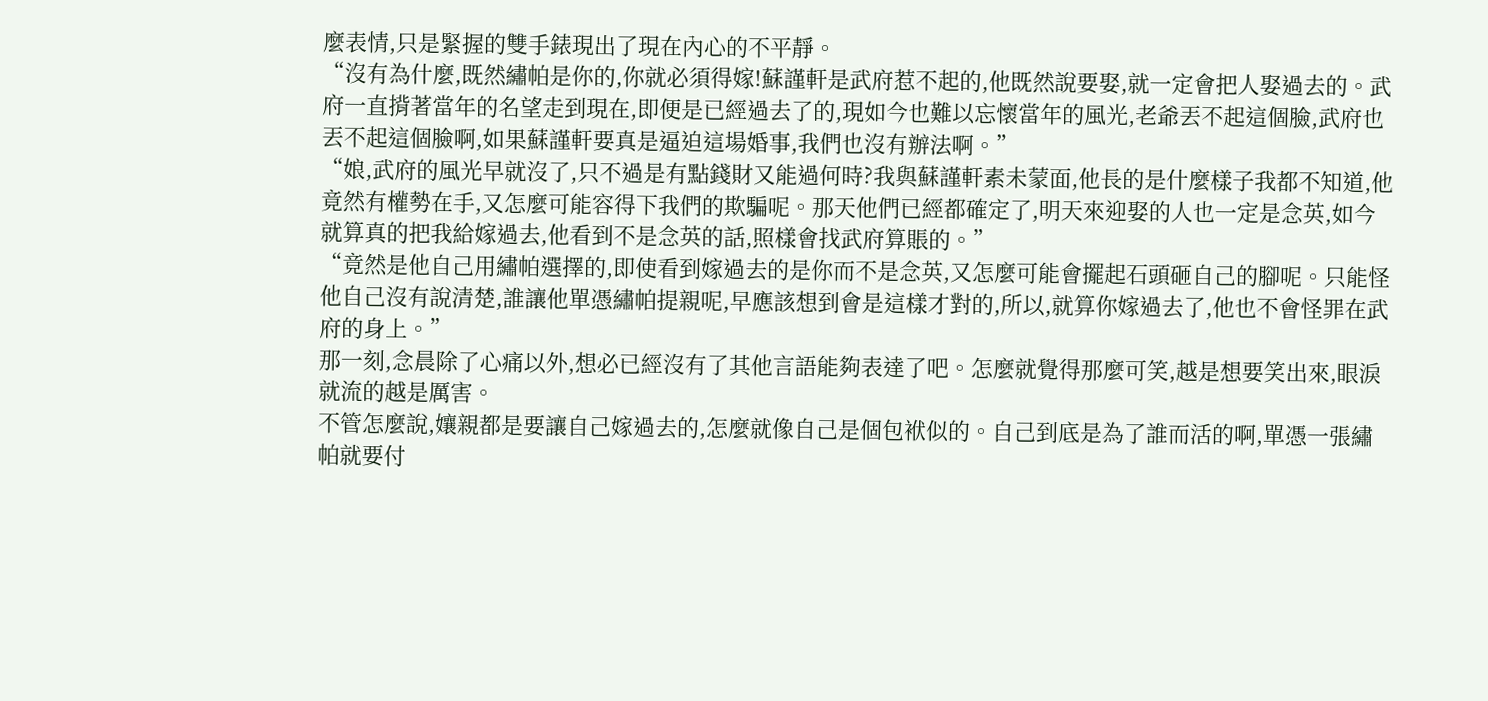麼表情,只是緊握的雙手錶現出了現在內心的不平靜。
“沒有為什麼,既然繡帕是你的,你就必須得嫁!蘇謹軒是武府惹不起的,他既然說要娶,就一定會把人娶過去的。武府一直揹著當年的名望走到現在,即便是已經過去了的,現如今也難以忘懷當年的風光,老爺丟不起這個臉,武府也丟不起這個臉啊,如果蘇謹軒要真是逼迫這場婚事,我們也沒有辦法啊。”
“娘,武府的風光早就沒了,只不過是有點錢財又能過何時?我與蘇謹軒素未蒙面,他長的是什麼樣子我都不知道,他竟然有權勢在手,又怎麼可能容得下我們的欺騙呢。那天他們已經都確定了,明天來迎娶的人也一定是念英,如今就算真的把我給嫁過去,他看到不是念英的話,照樣會找武府算賬的。”
“竟然是他自己用繡帕選擇的,即使看到嫁過去的是你而不是念英,又怎麼可能會擺起石頭砸自己的腳呢。只能怪他自己沒有說清楚,誰讓他單憑繡帕提親呢,早應該想到會是這樣才對的,所以,就算你嫁過去了,他也不會怪罪在武府的身上。”
那一刻,念晨除了心痛以外,想必已經沒有了其他言語能夠表達了吧。怎麼就覺得那麼可笑,越是想要笑出來,眼淚就流的越是厲害。
不管怎麼說,孃親都是要讓自己嫁過去的,怎麼就像自己是個包袱似的。自己到底是為了誰而活的啊,單憑一張繡帕就要付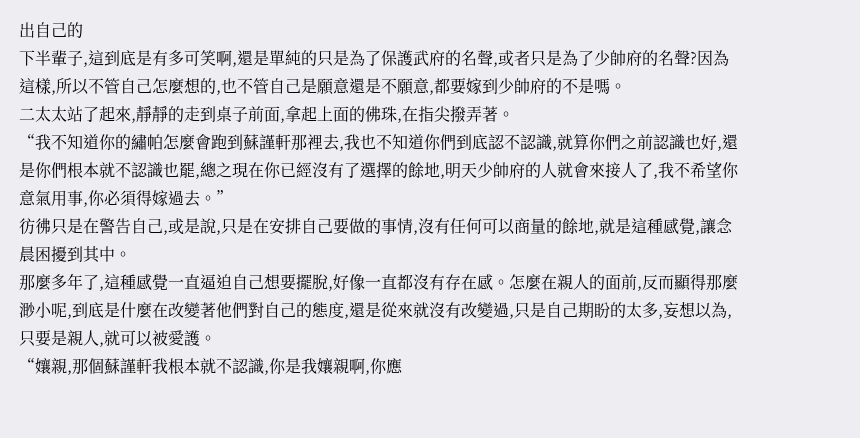出自己的
下半輩子,這到底是有多可笑啊,還是單純的只是為了保護武府的名聲,或者只是為了少帥府的名聲?因為這樣,所以不管自己怎麼想的,也不管自己是願意還是不願意,都要嫁到少帥府的不是嗎。
二太太站了起來,靜靜的走到桌子前面,拿起上面的佛珠,在指尖撥弄著。
“我不知道你的繡帕怎麼會跑到蘇謹軒那裡去,我也不知道你們到底認不認識,就算你們之前認識也好,還是你們根本就不認識也罷,總之現在你已經沒有了選擇的餘地,明天少帥府的人就會來接人了,我不希望你意氣用事,你必須得嫁過去。”
彷彿只是在警告自己,或是說,只是在安排自己要做的事情,沒有任何可以商量的餘地,就是這種感覺,讓念晨困擾到其中。
那麼多年了,這種感覺一直逼迫自己想要擺脫,好像一直都沒有存在感。怎麼在親人的面前,反而顯得那麼渺小呢,到底是什麼在改變著他們對自己的態度,還是從來就沒有改變過,只是自己期盼的太多,妄想以為,只要是親人,就可以被愛護。
“孃親,那個蘇謹軒我根本就不認識,你是我孃親啊,你應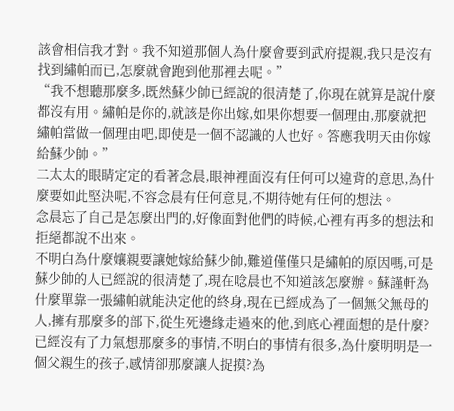該會相信我才對。我不知道那個人為什麼會要到武府提親,我只是沒有找到繡帕而已,怎麼就會跑到他那裡去呢。”
“我不想聽那麼多,既然蘇少帥已經說的很清楚了,你現在就算是說什麼都沒有用。繡帕是你的,就該是你出嫁,如果你想要一個理由,那麼就把繡帕當做一個理由吧,即使是一個不認識的人也好。答應我明天由你嫁給蘇少帥。”
二太太的眼睛定定的看著念晨,眼神裡面沒有任何可以違背的意思,為什麼要如此堅決呢,不容念晨有任何意見,不期待她有任何的想法。
念晨忘了自己是怎麼出門的,好像面對他們的時候,心裡有再多的想法和拒絕都說不出來。
不明白為什麼孃親要讓她嫁給蘇少帥,難道僅僅只是繡帕的原因嗎,可是蘇少帥的人已經說的很清楚了,現在唸晨也不知道該怎麼辦。蘇謹軒為什麼單靠一張繡帕就能決定他的終身,現在已經成為了一個無父無母的人,擁有那麼多的部下,從生死邊緣走過來的他,到底心裡面想的是什麼?
已經沒有了力氣想那麼多的事情,不明白的事情有很多,為什麼明明是一個父親生的孩子,感情卻那麼讓人捉摸?為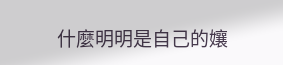什麼明明是自己的孃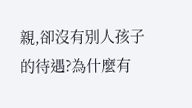親,卻沒有別人孩子的待遇?為什麼有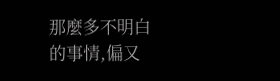那麼多不明白的事情,偏又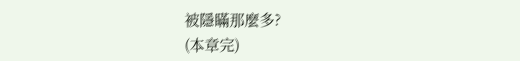被隱瞞那麼多?
(本章完)